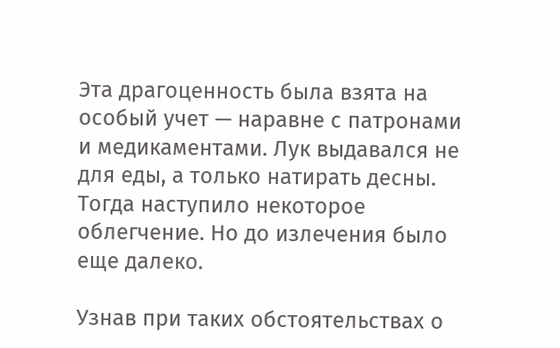Эта драгоценность была взята на особый учет — наравне с патронами и медикаментами. Лук выдавался не для еды, а только натирать десны. Тогда наступило некоторое облегчение. Но до излечения было еще далеко.

Узнав при таких обстоятельствах о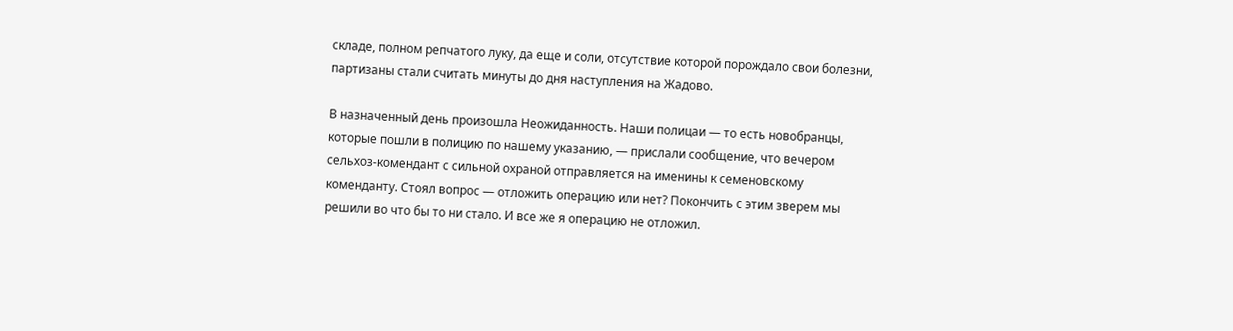складе, полном репчатого луку, да еще и соли, отсутствие которой порождало свои болезни, партизаны стали считать минуты до дня наступления на Жадово.

В назначенный день произошла Неожиданность. Наши полицаи — то есть новобранцы, которые пошли в полицию по нашему указанию, — прислали сообщение, что вечером сельхоз-комендант с сильной охраной отправляется на именины к семеновскому коменданту. Стоял вопрос — отложить операцию или нет? Покончить с этим зверем мы решили во что бы то ни стало. И все же я операцию не отложил.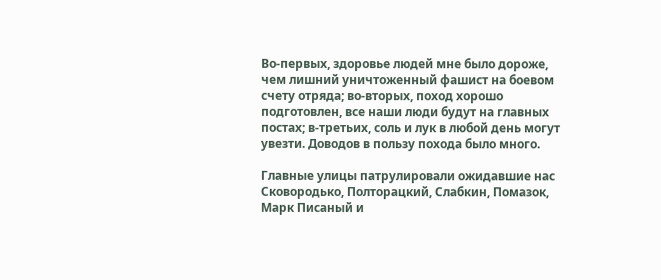Во-первых, здоровье людей мне было дороже, чем лишний уничтоженный фашист на боевом счету отряда; во-вторых, поход хорошо подготовлен, все наши люди будут на главных постах; в-третьих, соль и лук в любой день могут увезти. Доводов в пользу похода было много.

Главные улицы патрулировали ожидавшие нас Сковородько, Полторацкий, Слабкин, Помазок, Марк Писаный и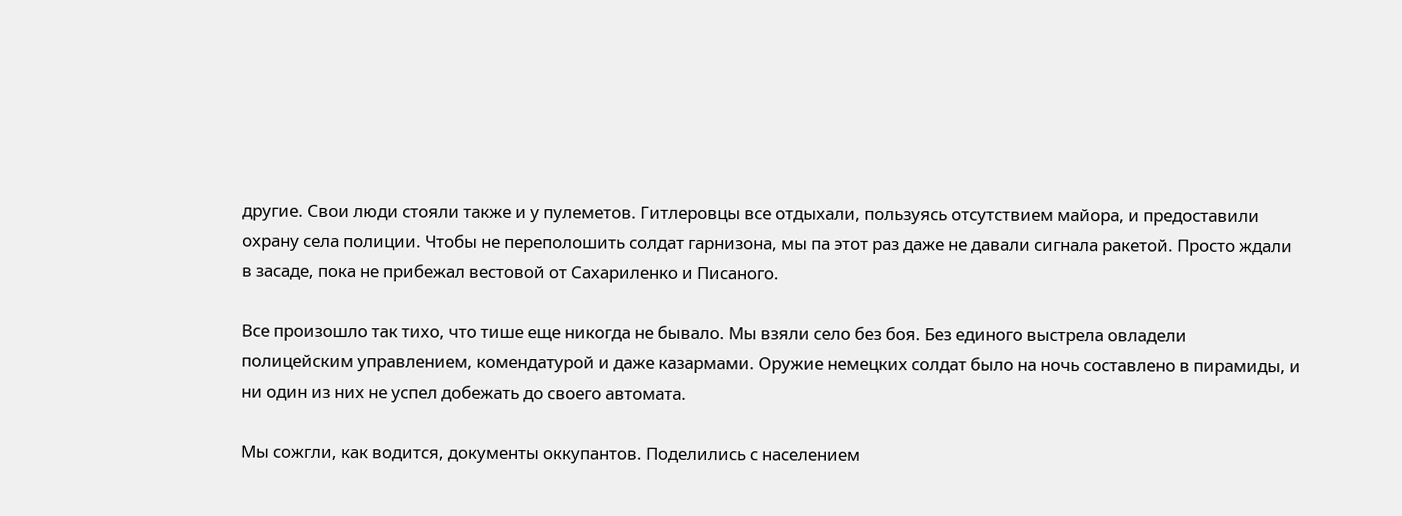другие. Свои люди стояли также и у пулеметов. Гитлеровцы все отдыхали, пользуясь отсутствием майора, и предоставили охрану села полиции. Чтобы не переполошить солдат гарнизона, мы па этот раз даже не давали сигнала ракетой. Просто ждали в засаде, пока не прибежал вестовой от Сахариленко и Писаного.

Все произошло так тихо, что тише еще никогда не бывало. Мы взяли село без боя. Без единого выстрела овладели полицейским управлением, комендатурой и даже казармами. Оружие немецких солдат было на ночь составлено в пирамиды, и ни один из них не успел добежать до своего автомата.

Мы сожгли, как водится, документы оккупантов. Поделились с населением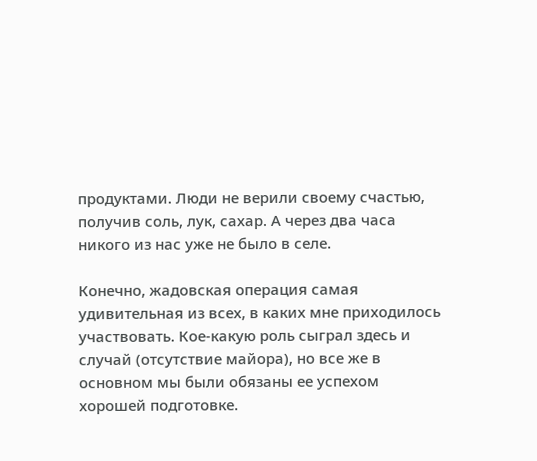продуктами. Люди не верили своему счастью, получив соль, лук, сахар. А через два часа никого из нас уже не было в селе.

Конечно, жадовская операция самая удивительная из всех, в каких мне приходилось участвовать. Кое-какую роль сыграл здесь и случай (отсутствие майора), но все же в основном мы были обязаны ее успехом хорошей подготовке.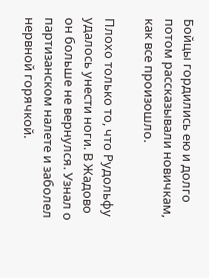Бойцы гордились ею и долго потом рассказывали новичкам, как все произошло.

Плохо только то, что Рудольфу удалось унести ноги. В Жадово он больше не вернулся. Узнал о партизанском налете и заболел нервной горячкой.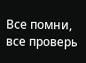Все помни, все проверь